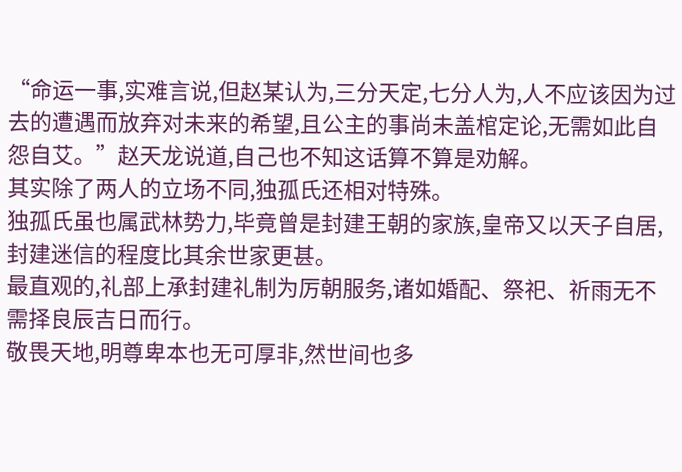“命运一事,实难言说,但赵某认为,三分天定,七分人为,人不应该因为过去的遭遇而放弃对未来的希望,且公主的事尚未盖棺定论,无需如此自怨自艾。”赵天龙说道,自己也不知这话算不算是劝解。
其实除了两人的立场不同,独孤氏还相对特殊。
独孤氏虽也属武林势力,毕竟曾是封建王朝的家族,皇帝又以天子自居,封建迷信的程度比其余世家更甚。
最直观的,礼部上承封建礼制为厉朝服务,诸如婚配、祭祀、祈雨无不需择良辰吉日而行。
敬畏天地,明尊卑本也无可厚非,然世间也多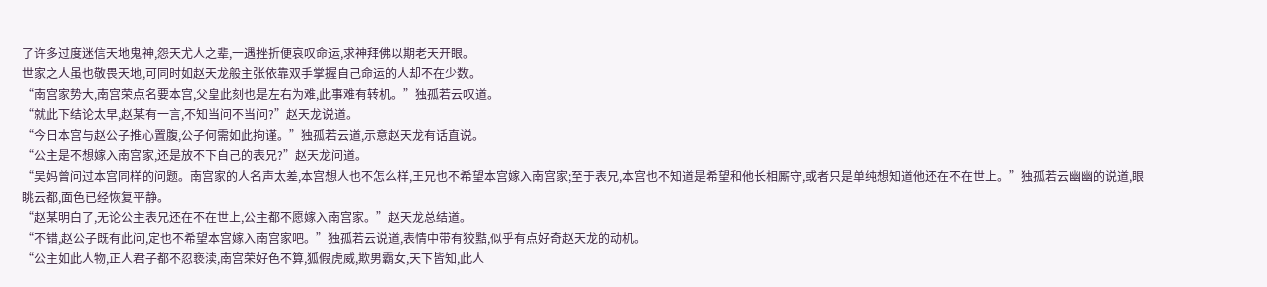了许多过度迷信天地鬼神,怨天尤人之辈,一遇挫折便哀叹命运,求神拜佛以期老天开眼。
世家之人虽也敬畏天地,可同时如赵天龙般主张依靠双手掌握自己命运的人却不在少数。
“南宫家势大,南宫荣点名要本宫,父皇此刻也是左右为难,此事难有转机。”独孤若云叹道。
“就此下结论太早,赵某有一言,不知当问不当问?”赵天龙说道。
“今日本宫与赵公子推心置腹,公子何需如此拘谨。”独孤若云道,示意赵天龙有话直说。
“公主是不想嫁入南宫家,还是放不下自己的表兄?”赵天龙问道。
“吴妈曾问过本宫同样的问题。南宫家的人名声太差,本宫想人也不怎么样,王兄也不希望本宫嫁入南宫家;至于表兄,本宫也不知道是希望和他长相厮守,或者只是单纯想知道他还在不在世上。”独孤若云幽幽的说道,眼眺云都,面色已经恢复平静。
“赵某明白了,无论公主表兄还在不在世上,公主都不愿嫁入南宫家。”赵天龙总结道。
“不错,赵公子既有此问,定也不希望本宫嫁入南宫家吧。”独孤若云说道,表情中带有狡黠,似乎有点好奇赵天龙的动机。
“公主如此人物,正人君子都不忍亵渎,南宫荣好色不算,狐假虎威,欺男霸女,天下皆知,此人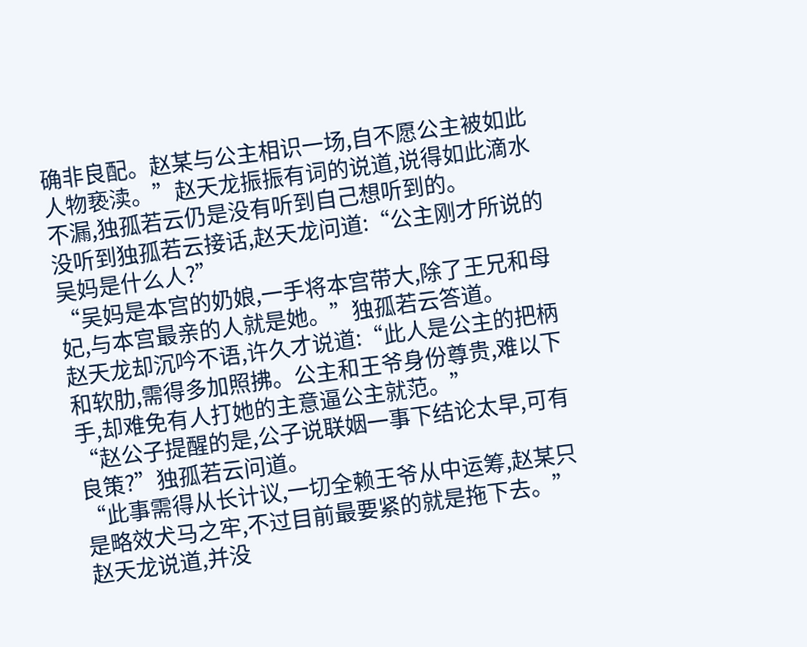确非良配。赵某与公主相识一场,自不愿公主被如此人物亵渎。”赵天龙振振有词的说道,说得如此滴水不漏,独孤若云仍是没有听到自己想听到的。
没听到独孤若云接话,赵天龙问道:“公主刚才所说的吴妈是什么人?”
“吴妈是本宫的奶娘,一手将本宫带大,除了王兄和母妃,与本宫最亲的人就是她。”独孤若云答道。
赵天龙却沉吟不语,许久才说道:“此人是公主的把柄和软肋,需得多加照拂。公主和王爷身份尊贵,难以下手,却难免有人打她的主意逼公主就范。”
“赵公子提醒的是,公子说联姻一事下结论太早,可有良策?”独孤若云问道。
“此事需得从长计议,一切全赖王爷从中运筹,赵某只是略效犬马之牢,不过目前最要紧的就是拖下去。”赵天龙说道,并没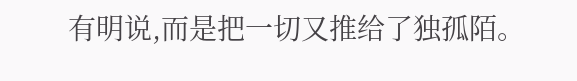有明说,而是把一切又推给了独孤陌。